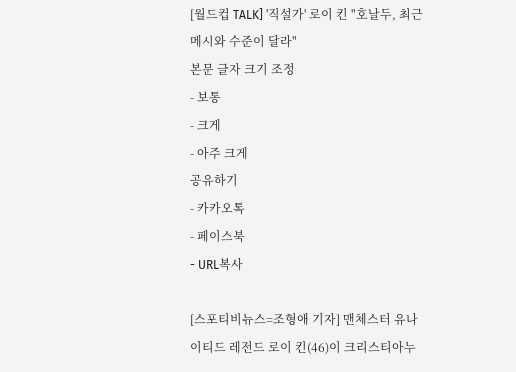[월드컵 TALK] '직설가' 로이 킨 "호날두, 최근 메시와 수준이 달라"
본문 글자 크기 조정
- 보통
- 크게
- 아주 크게
공유하기
- 카카오톡
- 페이스북
- URL복사

[스포티비뉴스=조형애 기자] 맨체스터 유나이티드 레전드 로이 킨(46)이 크리스티아누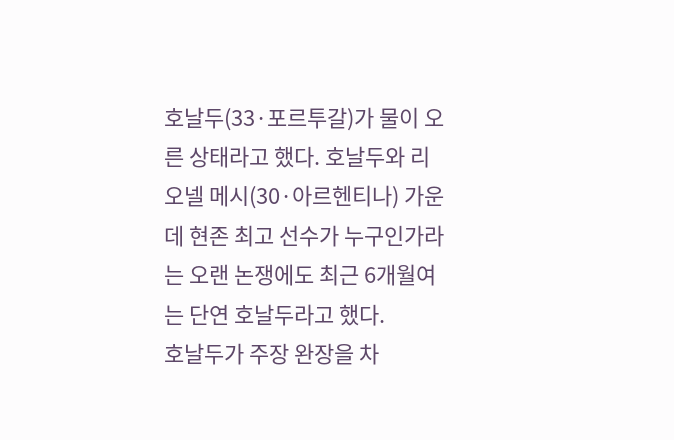호날두(33·포르투갈)가 물이 오른 상태라고 했다. 호날두와 리오넬 메시(30·아르헨티나) 가운데 현존 최고 선수가 누구인가라는 오랜 논쟁에도 최근 6개월여는 단연 호날두라고 했다.
호날두가 주장 완장을 차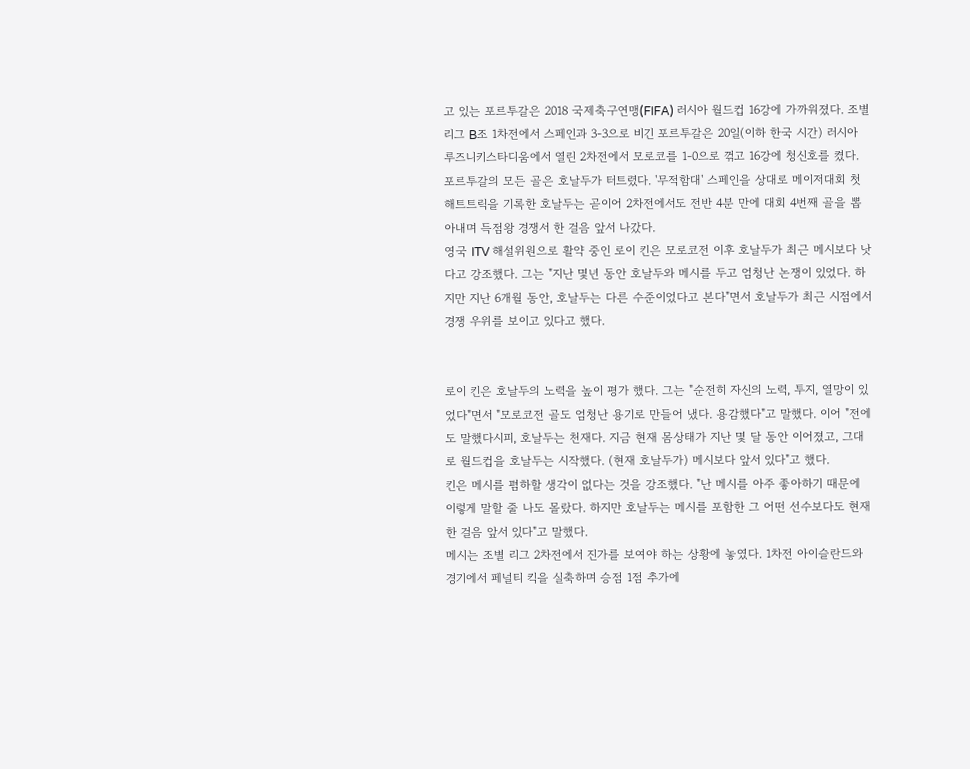고 있는 포르투갈은 2018 국제축구연맹(FIFA) 러시아 월드컵 16강에 가까워졌다. 조별리그 B조 1차전에서 스페인과 3-3으로 비긴 포르투갈은 20일(이하 한국 시간) 러시아 루즈니키스타디움에서 열린 2차전에서 모로코를 1-0으로 꺾고 16강에 청신호를 켰다.
포르투갈의 모든 골은 호날두가 터트렸다. '무적함대' 스페인을 상대로 메이저대회 첫 해트트릭을 기록한 호날두는 곧이어 2차전에서도 전반 4분 만에 대회 4번째 골을 뽑아내며 득점왕 경쟁서 한 걸음 앞서 나갔다.
영국 ITV 해설위원으로 활약 중인 로이 킨은 모로코전 이후 호날두가 최근 메시보다 낫다고 강조했다. 그는 "지난 몇년 동안 호날두와 메시를 두고 엄청난 논쟁이 있었다. 하지만 지난 6개월 동안, 호날두는 다른 수준이었다고 본다"면서 호날두가 최근 시점에서 경쟁 우위를 보이고 있다고 했다.


로이 킨은 호날두의 노력을 높이 평가 했다. 그는 "순전히 자신의 노력, 투지, 열망이 있었다"면서 "모로코전 골도 엄청난 용기로 만들어 냈다. 용감했다"고 말했다. 이어 "전에도 말했다시피, 호날두는 천재다. 지금 현재 몸상태가 지난 몇 달 동안 이어졌고, 그대로 월드컵을 호날두는 시작했다. (현재 호날두가) 메시보다 앞서 있다"고 했다.
킨은 메시를 폄하할 생각이 없다는 것을 강조했다. "난 메시를 아주 좋아하기 때문에 이렇게 말할 줄 나도 몰랐다. 하지만 호날두는 메시를 포함한 그 어떤 선수보다도 현재 한 걸음 앞서 있다"고 말했다.
메시는 조별 리그 2차전에서 진가를 보여야 하는 상황에 놓였다. 1차전 아이슬란드와 경기에서 페널티 킥을 실축하며 승점 1점 추가에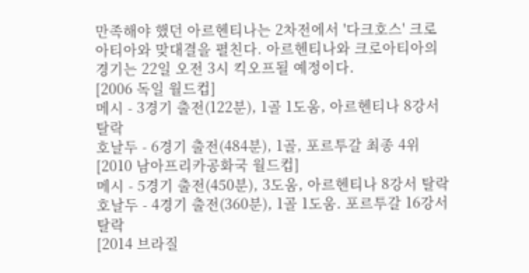만족해야 했던 아르헨티나는 2차전에서 '다크호스' 크로아티아와 맞대결을 펼친다. 아르헨티나와 크로아티아의 경기는 22일 오전 3시 킥오프될 예정이다.
[2006 독일 월드컵]
메시 - 3경기 출전(122분), 1골 1도움, 아르헨티나 8강서 탈락
호날두 - 6경기 출전(484분), 1골, 포르투갈 최종 4위
[2010 남아프리카공화국 월드컵]
메시 - 5경기 출전(450분), 3도움, 아르헨티나 8강서 탈락
호날두 - 4경기 출전(360분), 1골 1도움. 포르투갈 16강서 탈락
[2014 브라질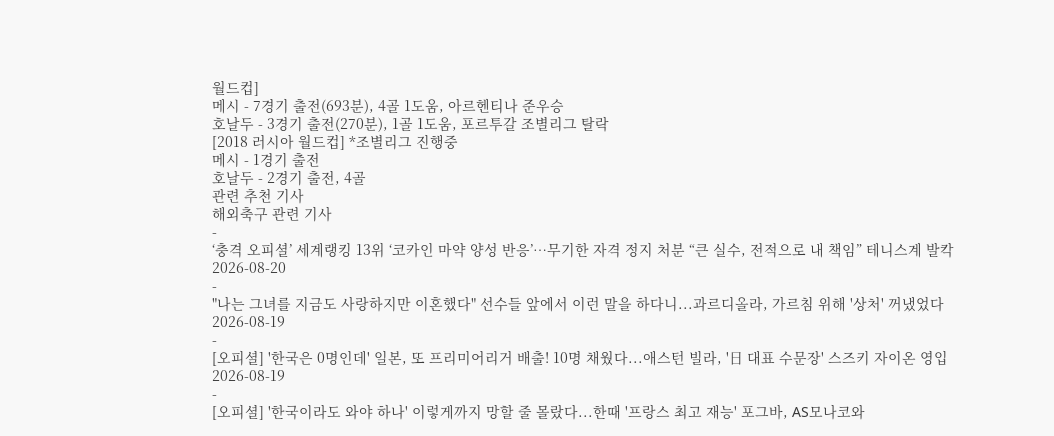월드컵]
메시 - 7경기 출전(693분), 4골 1도움, 아르헨티나 준우승
호날두 - 3경기 출전(270분), 1골 1도움, 포르투갈 조별리그 탈락
[2018 러시아 월드컵] *조별리그 진행중
메시 - 1경기 출전
호날두 - 2경기 출전, 4골
관련 추천 기사
해외축구 관련 기사
-
‘충격 오피셜’ 세계랭킹 13위 ‘코카인 마약 양성 반응’…무기한 자격 정지 처분 “큰 실수, 전적으로 내 책임” 테니스계 발칵
2026-08-20
-
"나는 그녀를 지금도 사랑하지만 이혼했다" 선수들 앞에서 이런 말을 하다니...과르디올라, 가르침 위해 '상처' 꺼냈었다
2026-08-19
-
[오피셜] '한국은 0명인데' 일본, 또 프리미어리거 배출! 10명 채웠다...애스턴 빌라, '日 대표 수문장' 스즈키 자이온 영입
2026-08-19
-
[오피셜] '한국이라도 와야 하나' 이렇게까지 망할 줄 몰랐다...한때 '프랑스 최고 재능' 포그바, AS모나코와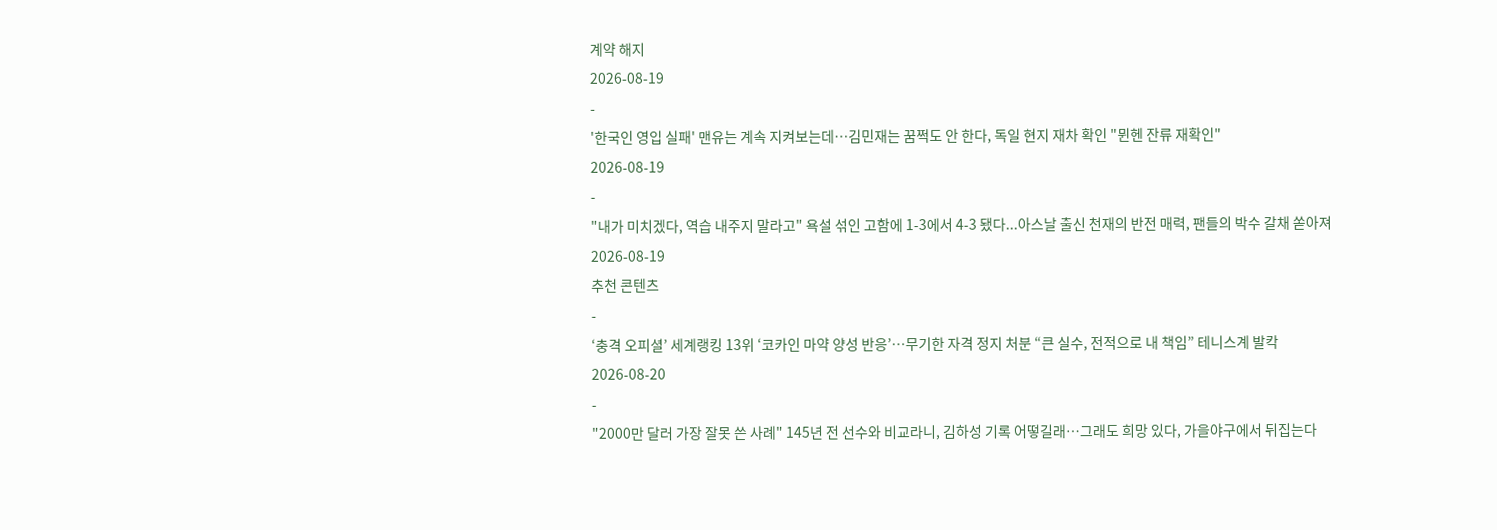계약 해지
2026-08-19
-
'한국인 영입 실패' 맨유는 계속 지켜보는데…김민재는 꿈쩍도 안 한다, 독일 현지 재차 확인 "뮌헨 잔류 재확인"
2026-08-19
-
"내가 미치겠다, 역습 내주지 말라고" 욕설 섞인 고함에 1-3에서 4-3 됐다...아스날 출신 천재의 반전 매력, 팬들의 박수 갈채 쏟아져
2026-08-19
추천 콘텐츠
-
‘충격 오피셜’ 세계랭킹 13위 ‘코카인 마약 양성 반응’…무기한 자격 정지 처분 “큰 실수, 전적으로 내 책임” 테니스계 발칵
2026-08-20
-
"2000만 달러 가장 잘못 쓴 사례" 145년 전 선수와 비교라니, 김하성 기록 어떻길래…그래도 희망 있다, 가을야구에서 뒤집는다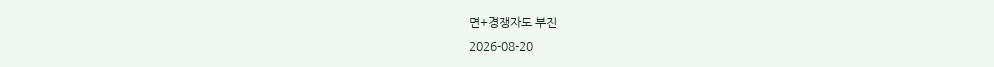면+경쟁자도 부진
2026-08-20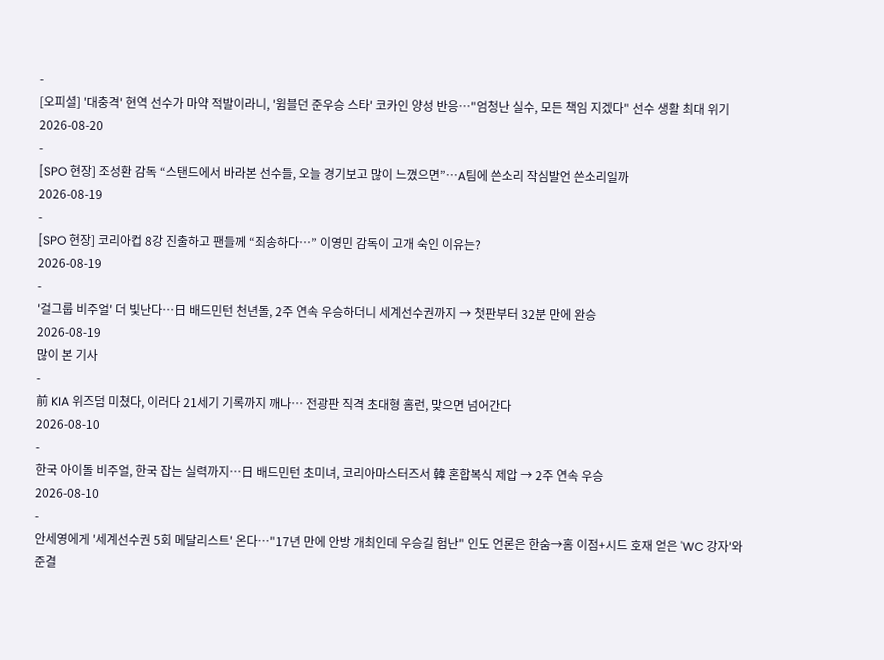-
[오피셜] '대충격' 현역 선수가 마약 적발이라니, '윔블던 준우승 스타' 코카인 양성 반응…"엄청난 실수, 모든 책임 지겠다" 선수 생활 최대 위기
2026-08-20
-
[SPO 현장] 조성환 감독 “스탠드에서 바라본 선수들, 오늘 경기보고 많이 느꼈으면”…A팀에 쓴소리 작심발언 쓴소리일까
2026-08-19
-
[SPO 현장] 코리아컵 8강 진출하고 팬들께 “죄송하다…” 이영민 감독이 고개 숙인 이유는?
2026-08-19
-
'걸그룹 비주얼' 더 빛난다…日 배드민턴 천년돌, 2주 연속 우승하더니 세계선수권까지 → 첫판부터 32분 만에 완승
2026-08-19
많이 본 기사
-
前 KIA 위즈덤 미쳤다, 이러다 21세기 기록까지 깨나… 전광판 직격 초대형 홈런, 맞으면 넘어간다
2026-08-10
-
한국 아이돌 비주얼, 한국 잡는 실력까지…日 배드민턴 초미녀, 코리아마스터즈서 韓 혼합복식 제압 → 2주 연속 우승
2026-08-10
-
안세영에게 '세계선수권 5회 메달리스트' 온다…"17년 만에 안방 개최인데 우승길 험난" 인도 언론은 한숨→홈 이점+시드 호재 얻은 'WC 강자'와 준결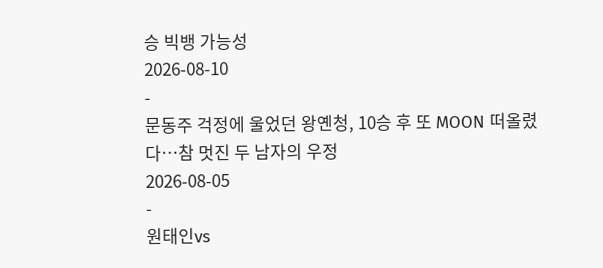승 빅뱅 가능성
2026-08-10
-
문동주 걱정에 울었던 왕옌청, 10승 후 또 MOON 떠올렸다…참 멋진 두 남자의 우정
2026-08-05
-
원태인vs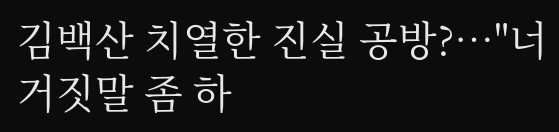김백산 치열한 진실 공방?…"너 거짓말 좀 하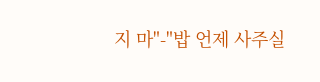지 마"-"밥 언제 사주실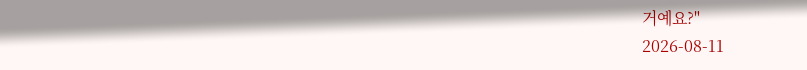거예요?"
2026-08-11